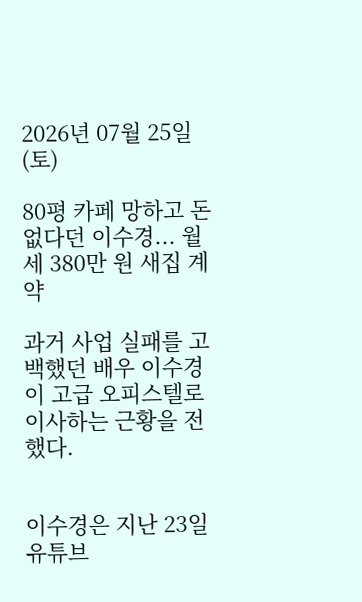2026년 07월 25일(토)

80평 카페 망하고 돈 없다던 이수경... 월세 380만 원 새집 계약

과거 사업 실패를 고백했던 배우 이수경이 고급 오피스텔로 이사하는 근황을 전했다.


이수경은 지난 23일 유튜브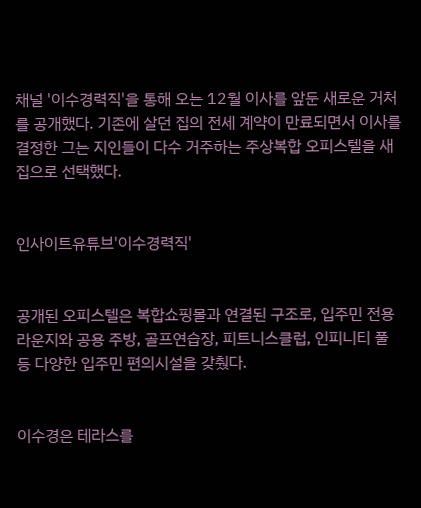채널 '이수경력직'을 통해 오는 12월 이사를 앞둔 새로운 거처를 공개했다. 기존에 살던 집의 전세 계약이 만료되면서 이사를 결정한 그는 지인들이 다수 거주하는 주상복합 오피스텔을 새 집으로 선택했다.


인사이트유튜브'이수경력직'


공개된 오피스텔은 복합쇼핑몰과 연결된 구조로, 입주민 전용 라운지와 공용 주방, 골프연습장, 피트니스클럽, 인피니티 풀 등 다양한 입주민 편의시설을 갖췄다.


이수경은 테라스를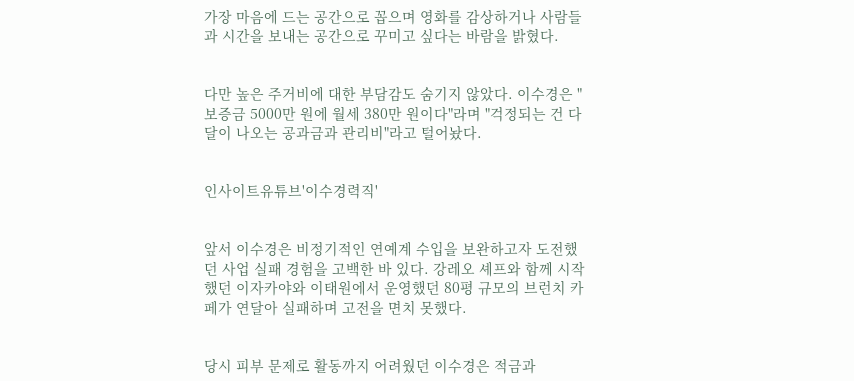가장 마음에 드는 공간으로 꼽으며 영화를 감상하거나 사람들과 시간을 보내는 공간으로 꾸미고 싶다는 바람을 밝혔다.


다만 높은 주거비에 대한 부담감도 숨기지 않았다. 이수경은 "보증금 5000만 원에 월세 380만 원이다"라며 "걱정되는 건 다달이 나오는 공과금과 관리비"라고 털어놨다.


인사이트유튜브'이수경력직'


앞서 이수경은 비정기적인 연예계 수입을 보완하고자 도전했던 사업 실패 경험을 고백한 바 있다. 강레오 셰프와 함께 시작했던 이자카야와 이태원에서 운영했던 80평 규모의 브런치 카페가 연달아 실패하며 고전을 면치 못했다.


당시 피부 문제로 활동까지 어려웠던 이수경은 적금과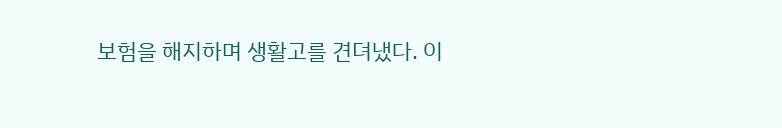보험을 해지하며 생활고를 견뎌냈다. 이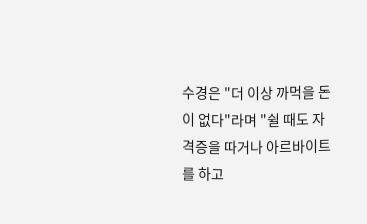수경은 "더 이상 까먹을 돈이 없다"라며 "쉴 때도 자격증을 따거나 아르바이트를 하고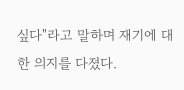싶다"라고 말하며 재기에 대한 의지를 다졌다.